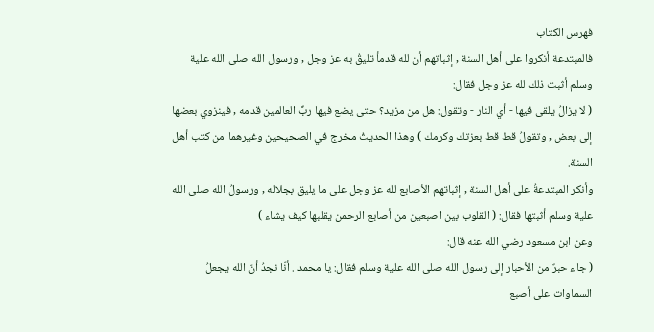فهرس الكتاب
فالمبتدعة أنكروا على أهل السنة , إثباتهم أن لله قدمأ تليقُ به عز وجل , ورسول الله صلى الله علية وسلم أثبت ذلك لله عز وجل فقال:
( لا يزالُ يلقى فيها - أي النار - وتقول: هل من مزيد؟ حتى يضع فيها ربٌّ العالمين قدمه , فينزوي بعضها إلى بعض , وتقولُ قط قط بعزتك وكرمك ) وهذا الحديثُ مخرج في الصحيحين وغيرهما من كتب أهل السنة.
وأنكر المبتدعةُ على أهل السنة , إثباتهم الأصابع لله عز وجل على ما يليق بجلاله , ورسولُ الله صلى الله علية وسلم أثبتها فقال: ( القلوب بين اصبعين من أصابع الرحمن يقلبها كيف يشاء )
وعن ابن مسعود رضي الله عنه قال:
( جاء حبرٌ من الأحبار إلى رسول الله صلى الله علية وسلم فقال: يا محمد . أنّا نجدُ أنّ الله يجعلُ السماوات على أصبع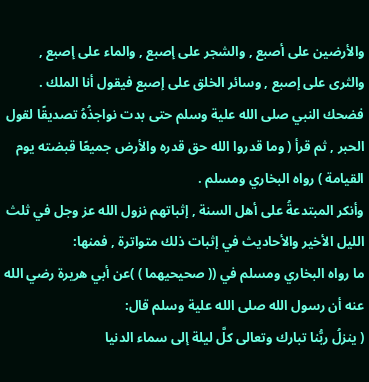والأرضين على أصبع , والشجر على إصبع , والماء على إصبع , والثرى على إصبع , وسائر الخلق على إصبع فيقول أنا الملك .
فضحك النبي صلى الله علية وسلم حتى بدت نواجذُهُ تصديقًا لقول الحبر , ثم قرأ ( وما قدروا الله حق قدره والأرض جميعًا قبضته يوم القيامة ) رواه البخاري ومسلم .
وأنكر المبتدعةُ على أهل السنة , إثباتهم نزول الله عز وجل في ثلث الليل الأخير والأحاديث في إثبات ذلك متواترة , فمنها:
ما رواه البخاري ومسلم في (( صحيحيهما ) )عن أبي هريرة رضي الله عنه أن رسول الله صلى الله علية وسلم قال:
( ينزلُ ربُّنا تبارك وتعالى كلَّ ليلة إلى سماء الدنيا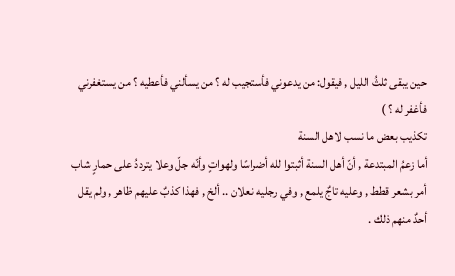حين يبقى ثلثُ الليل , فيقول: من يدعوني فأستجيب له ؟ من يسألني فأعطيه ؟ من يستغفرني فأغفر له ؟ )
تكذيب بعض ما نسب لاهل السنة
أما زعمُ المبتدعة , أنّ أهل السنة أثبتوا لله أضراسًا ولهواتٍ وأنّه جلّ وعلا يترددُ على حمارٍ شاب أمر بشعر قطط , وعليه تاجٌ يلمع , وفي رجليه نعلان .. ألخ , فهذا كذبٌ عليهم ظاهر , ولم يقل أحدٌ منهم ذلك .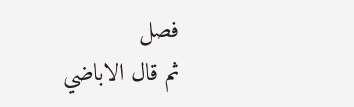فصل
ثم قال الاباضي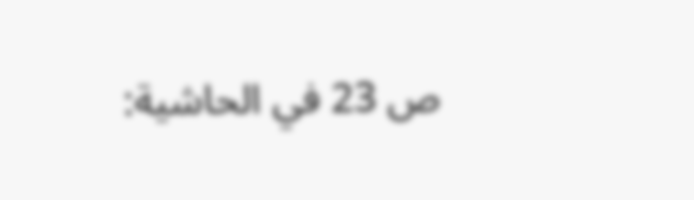ص 23 في الحاشية: